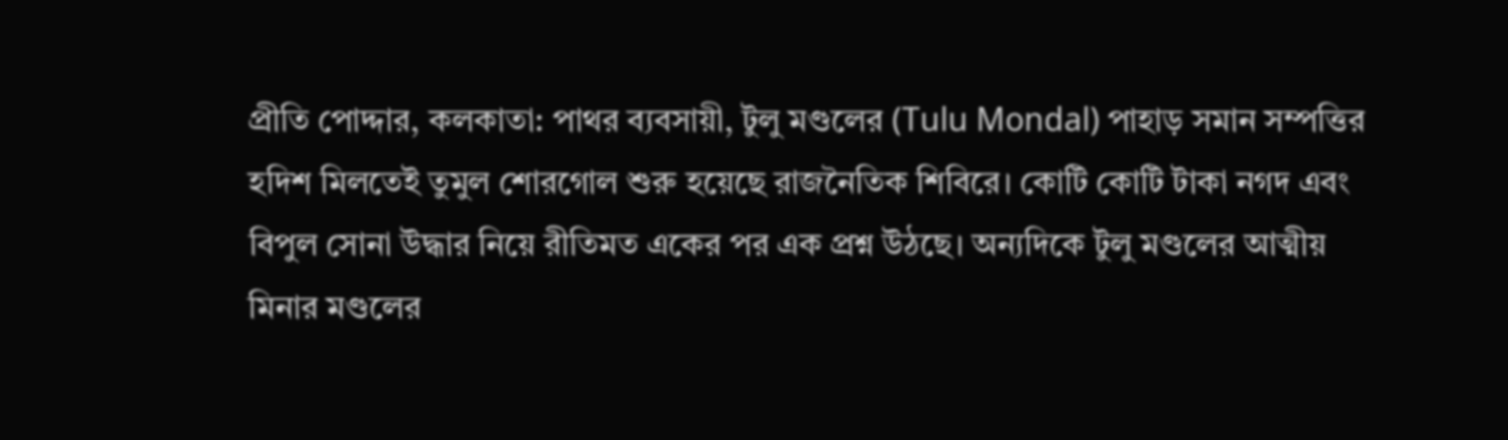প্রীতি পোদ্দার, কলকাতা: পাথর ব্যবসায়ী, টুলু মণ্ডলের (Tulu Mondal) পাহাড় সমান সম্পত্তির হদিশ মিলতেই তুমুল শোরগোল শুরু হয়েছে রাজনৈতিক শিবিরে। কোটি কোটি টাকা নগদ এবং বিপুল সোনা উদ্ধার নিয়ে রীতিমত একের পর এক প্রশ্ন উঠছে। অন্যদিকে টুলু মণ্ডলের আত্মীয় মিনার মণ্ডলের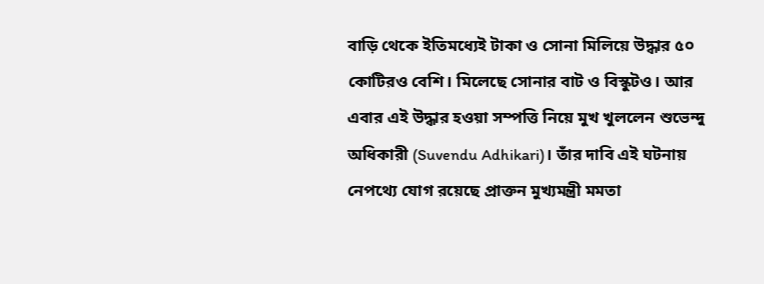বাড়ি থেকে ইতিমধ্যেই টাকা ও সোনা মিলিয়ে উদ্ধার ৫০ কোটিরও বেশি। মিলেছে সোনার বাট ও বিস্কুটও। আর এবার এই উদ্ধার হওয়া সম্পত্তি নিয়ে মুখ খুললেন শুভেন্দু অধিকারী (Suvendu Adhikari)। তাঁর দাবি এই ঘটনায় নেপথ্যে যোগ রয়েছে প্রাক্তন মুখ্যমন্ত্রী মমতা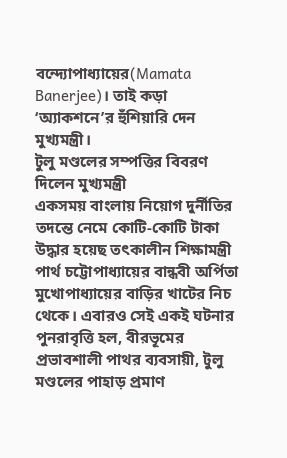বন্দ্যোপাধ্যায়ের(Mamata Banerjee)। তাই কড়া ‘অ্যাকশনে’র হুঁশিয়ারি দেন মুখ্যমন্ত্রী।
টুলু মণ্ডলের সম্পত্তির বিবরণ দিলেন মুখ্যমন্ত্রী
একসময় বাংলায় নিয়োগ দুর্নীতির তদন্তে নেমে কোটি-কোটি টাকা উদ্ধার হয়েছ তৎকালীন শিক্ষামন্ত্রী পার্থ চট্টোপাধ্যায়ের বান্ধবী অর্পিতা মুখোপাধ্যায়ের বাড়ির খাটের নিচ থেকে। এবারও সেই একই ঘটনার পুনরাবৃত্তি হল, বীরভূমের প্রভাবশালী পাথর ব্যবসায়ী, টুলু মণ্ডলের পাহাড় প্রমাণ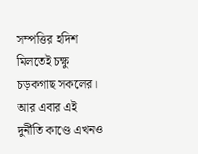সম্পত্তির হদিশ মিলতেই চক্ষু চড়কগাছ সকলের। আর এবার এই দুর্নীতি কাণ্ডে এখনও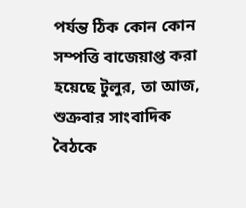পর্যন্ত ঠিক কোন কোন সম্পত্তি বাজেয়াপ্ত করা হয়েছে টুলুর, তা আজ, শুক্রবার সাংবাদিক বৈঠকে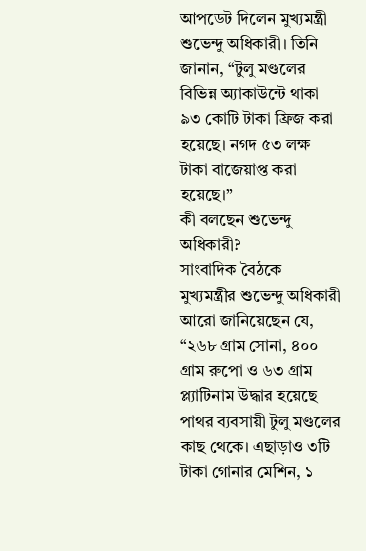আপডেট দিলেন মুখ্যমন্ত্রী শুভেন্দু অধিকারী। তিনি জানান, “টুলু মণ্ডলের বিভিন্ন অ্যাকাউন্টে থাকা ৯৩ কোটি টাকা ফ্রিজ করা হয়েছে। নগদ ৫৩ লক্ষ টাকা বাজেয়াপ্ত করা হয়েছে।”
কী বলছেন শুভেন্দু অধিকারী?
সাংবাদিক বৈঠকে মুখ্যমন্ত্রীর শুভেন্দু অধিকারী আরো জানিয়েছেন যে, “২৬৮ গ্রাম সোনা, ৪০০ গ্রাম রুপো ও ৬৩ গ্রাম প্ল্যাটিনাম উদ্ধার হয়েছে পাথর ব্যবসায়ী টুলু মণ্ডলের কাছ থেকে। এছাড়াও ৩টি টাকা গোনার মেশিন, ১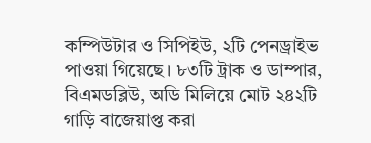কম্পিউটার ও সিপিইউ, ২টি পেনড্রাইভ পাওয়া গিয়েছে। ৮৩টি ট্রাক ও ডাম্পার, বিএমডব্লিউ, অডি মিলিয়ে মোট ২৪২টি গাড়ি বাজেয়াপ্ত করা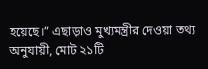হয়েছে।” এছাড়াও মুখ্যমন্ত্রীর দেওয়া তথ্য অনুযায়ী, মোট ২১টি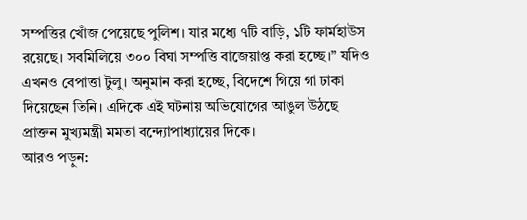সম্পত্তির খোঁজ পেয়েছে পুলিশ। যার মধ্যে ৭টি বাড়ি, ১টি ফার্মহাউস রয়েছে। সবমিলিয়ে ৩০০ বিঘা সম্পত্তি বাজেয়াপ্ত করা হচ্ছে।” যদিও এখনও বেপাত্তা টুলু। অনুমান করা হচ্ছে, বিদেশে গিয়ে গা ঢাকা দিয়েছেন তিনি। এদিকে এই ঘটনায় অভিযোগের আঙুল উঠছে প্রাক্তন মুখ্যমন্ত্রী মমতা বন্দ্যোপাধ্যায়ের দিকে।
আরও পড়ুন: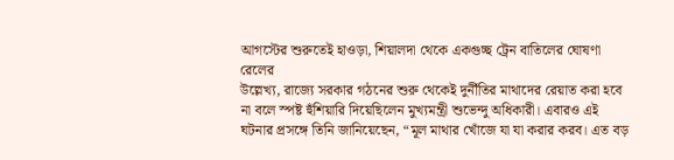আগস্টের শুরুতেই হাওড়া, শিয়ালদা থেকে একগুচ্ছ ট্রেন বাতিলের ঘোষণা রেলের
উল্লেখ্য, রাজ্যে সরকার গঠনের শুরু থেকেই দুর্নীতির মাথাদের রেয়াত করা হবে না বলে স্পষ্ট হুঁশিয়ারি দিয়েছিলেন মুখ্যমন্ত্রী শুভেন্দু অধিকারী। এবারও এই ঘটনার প্রসঙ্গে তিনি জানিয়েছেন, “মূল মাথার খোঁজে যা যা করার করব। এত বড়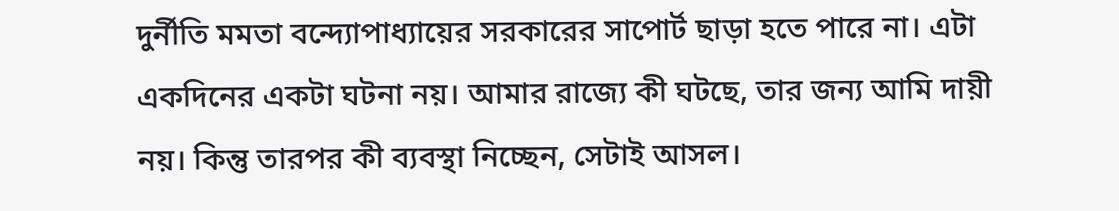দুর্নীতি মমতা বন্দ্যোপাধ্যায়ের সরকারের সাপোর্ট ছাড়া হতে পারে না। এটা একদিনের একটা ঘটনা নয়। আমার রাজ্যে কী ঘটছে, তার জন্য আমি দায়ী নয়। কিন্তু তারপর কী ব্যবস্থা নিচ্ছেন, সেটাই আসল।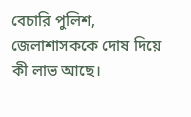বেচারি পুলিশ, জেলাশাসককে দোষ দিয়ে কী লাভ আছে।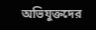অভিযুক্তদের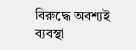বিরুদ্ধে অবশ্যই ব্যবস্থা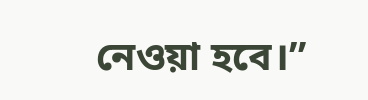নেওয়া হবে।”